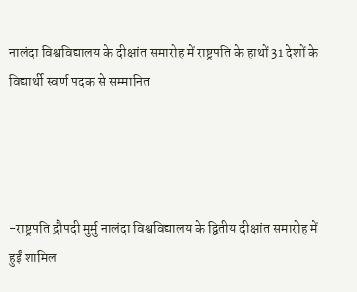नालंदा विश्वविद्यालय के दीक्षांत समारोह में राष्ट्रपति के हाथों 31 देशों के विद्यार्थी स्वर्ण पदक से सम्मानित




-राष्ट्रपति द्रौपदी मुर्मु नालंदा विश्वविद्यालय के द्वितीय दीक्षांत समारोह में हुईं शामिल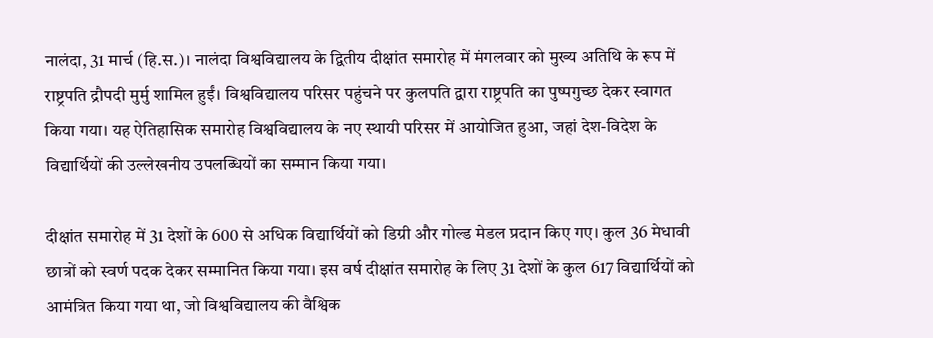नालंदा, 31 मार्च (हि.स.)। नालंदा विश्वविद्यालय के द्वितीय दीक्षांत समारोह में मंगलवार को मुख्य अतिथि के रूप में राष्ट्रपति द्रौपदी मुर्मु शामिल हुईं। विश्वविद्यालय परिसर पहुंचने पर कुलपति द्वारा राष्ट्रपति का पुष्पगुच्छ देकर स्वागत किया गया। यह ऐतिहासिक समारोह विश्वविद्यालय के नए स्थायी परिसर में आयोजित हुआ, जहां देश-विदेश के विद्यार्थियों की उल्लेखनीय उपलब्धियों का सम्मान किया गया।

दीक्षांत समारोह में 31 देशों के 600 से अधिक विद्यार्थियों को डिग्री और गोल्ड मेडल प्रदान किए गए। कुल 36 मेधावी छात्रों को स्वर्ण पदक देकर सम्मानित किया गया। इस वर्ष दीक्षांत समारोह के लिए 31 देशों के कुल 617 विद्यार्थियों को आमंत्रित किया गया था, जो विश्वविद्यालय की वैश्विक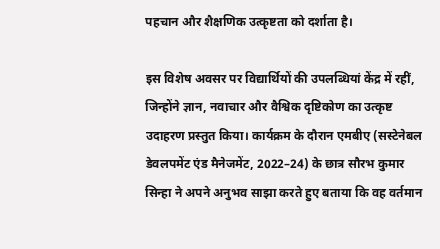पहचान और शैक्षणिक उत्कृष्टता को दर्शाता है।

इस विशेष अवसर पर विद्यार्थियों की उपलब्धियां केंद्र में रहीं, जिन्होंने ज्ञान, नवाचार और वैश्विक दृष्टिकोण का उत्कृष्ट उदाहरण प्रस्तुत किया। कार्यक्रम के दौरान एमबीए (सस्टेनेबल डेवलपमेंट एंड मैनेजमेंट, 2022–24) के छात्र सौरभ कुमार सिन्हा ने अपने अनुभव साझा करते हुए बताया कि वह वर्तमान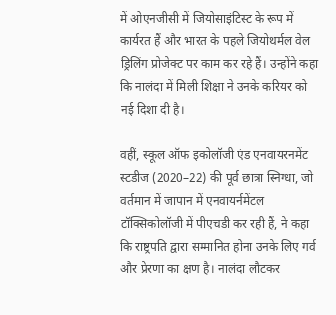में ओएनजीसी में जियोसाइंटिस्ट के रूप में कार्यरत हैं और भारत के पहले जियोथर्मल वेल ड्रिलिंग प्रोजेक्ट पर काम कर रहे हैं। उन्होंने कहा कि नालंदा में मिली शिक्षा ने उनके करियर को नई दिशा दी है।

वहीं, स्कूल ऑफ इकोलॉजी एंड एनवायरनमेंट स्टडीज (2020–22) की पूर्व छात्रा स्निग्धा, जो वर्तमान में जापान में एनवायर्नमेंटल टॉक्सिकोलॉजी में पीएचडी कर रही हैं, ने कहा कि राष्ट्रपति द्वारा सम्मानित होना उनके लिए गर्व और प्रेरणा का क्षण है। नालंदा लौटकर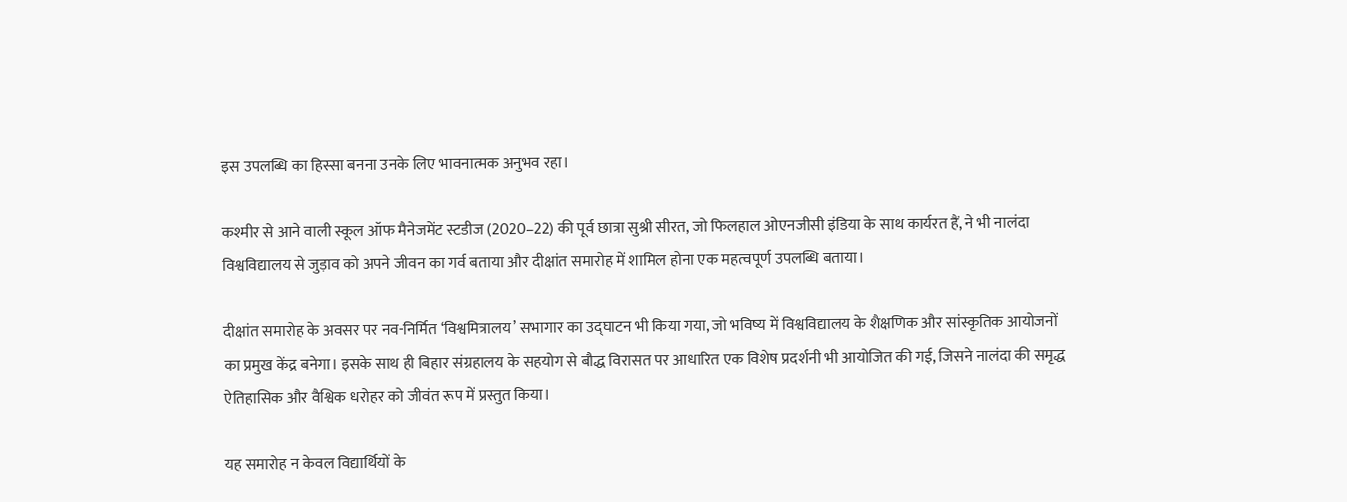इस उपलब्धि का हिस्सा बनना उनके लिए भावनात्मक अनुभव रहा।

कश्मीर से आने वाली स्कूल ऑफ मैनेजमेंट स्टडीज (2020–22) की पूर्व छात्रा सुश्री सीरत, जो फिलहाल ओएनजीसी इंडिया के साथ कार्यरत हैं, ने भी नालंदा विश्वविद्यालय से जुड़ाव को अपने जीवन का गर्व बताया और दीक्षांत समारोह में शामिल होना एक महत्वपूर्ण उपलब्धि बताया।

दीक्षांत समारोह के अवसर पर नव-निर्मित ‘विश्वमित्रालय’ सभागार का उद्घाटन भी किया गया, जो भविष्य में विश्वविद्यालय के शैक्षणिक और सांस्कृतिक आयोजनों का प्रमुख केंद्र बनेगा। इसके साथ ही बिहार संग्रहालय के सहयोग से बौद्ध विरासत पर आधारित एक विशेष प्रदर्शनी भी आयोजित की गई, जिसने नालंदा की समृद्ध ऐतिहासिक और वैश्विक धरोहर को जीवंत रूप में प्रस्तुत किया।

यह समारोह न केवल विद्यार्थियों के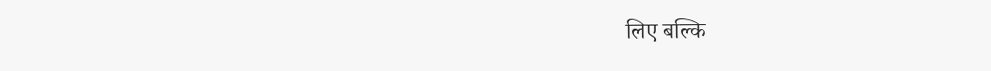लिए बल्कि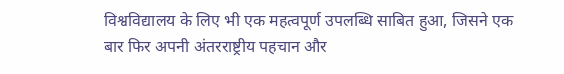विश्वविद्यालय के लिए भी एक महत्वपूर्ण उपलब्धि साबित हुआ, जिसने एक बार फिर अपनी अंतरराष्ट्रीय पहचान और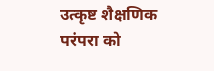उत्कृष्ट शैक्षणिक परंपरा को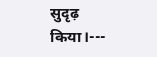सुदृढ़ किया।---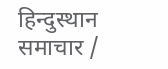हिन्दुस्थान समाचार /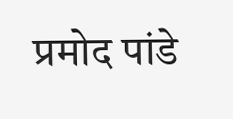प्रमोद पांडे